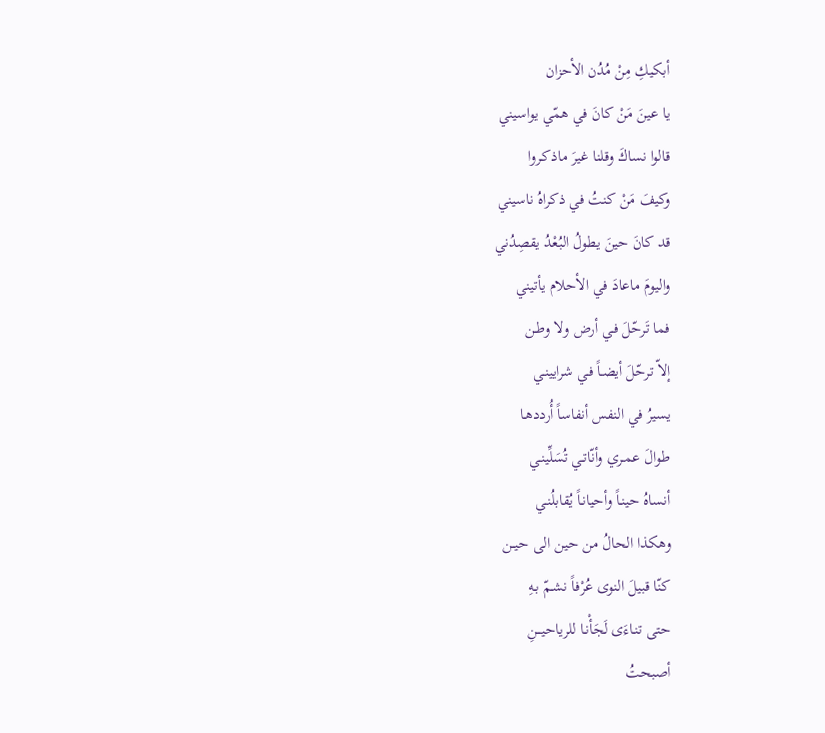أبكيكِ مِنْ مُدُن الأحزان
يا عينَ مَنْ كانَ في همّي يواسيني
قالوا نساكَ وقلنا غيرَ ماذكـروا
وكيفَ مَنْ كنتُ في ذكراهُ ناسيني
قد كانَ حينَ يطولُ البُعْدُ يقصِدُني
واليومَ ماعادَ في الأحلام يأتيني
فما تَرحّلَ فـي أرض ولا وطـن
إلاّ ترحّلَ أيضـاً فـي شرايينـي
يسيرُ في النفس أنفاساً أُرددهـا
طوالَ عمـري وأنّاتـي تُسَلِّينـي
أنساهُ حينـاً وأحيانـاً يُقابلُنـي
وهكذا الحالُ من حين الى حيــن
كنّا قبيلَ النوى عُرْفاً نشـمّ بـهِ
حتى تنـاءَى لَجَأْنـا للرياحيـــنِ
أصبحتُ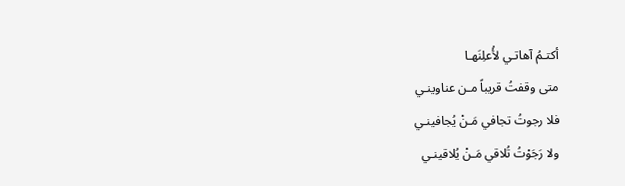أكتـمُ آهاتـي لأُعلِنَهـا
متى وقفتُ قريباً مـن عناوينـي
فلا رجوتُ تجافي مَـنْ يُجافينـي
ولا رَجَوْتُ تُلاقي مَـنْ يُلاقينـي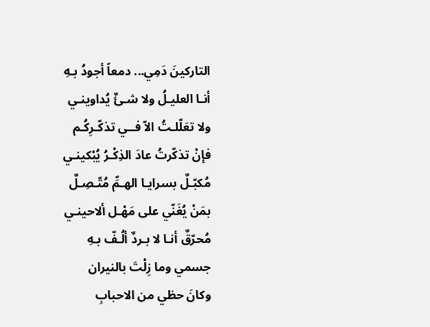التاركينَ دَمِي... دمعاً أجودُ بـهِ
أنـا العليـلُ ولا شـئٌ يُداوينـي
ولا تعَلّلـتُ الاّ فــي تذكّـرِكُـم
فإنْ تذكّرتُ عادَ الذِكْـرُ يُبْكينـي
مُكبّـلٌ بسرايـا الهـمِّ مُتّـصِـلٌ
بمَنْ يُغَنّي على مَهْـل ألاحينـي
مُحرّقٌ أنـا لا بـردٌ ألُـفّ بـهِ
جسمي وما زِلْتَ بالنيران
وكانَ حظي من الاحبابِ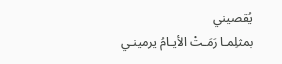يُقصيني
بمثلِمـا رَمَـتْ الأيـامُ يرمينـي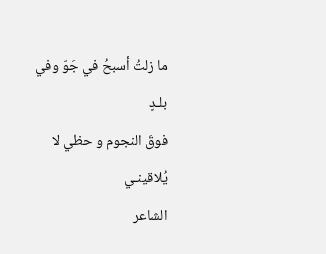ما زلتُ أسبحُ في جَوّ وفي بلـدٍ
فوقَ النجوم و حظي لا يُلاقينـي
الشاعر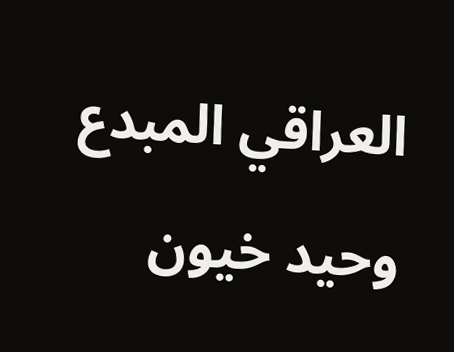العراقي المبدع
وحيد خيون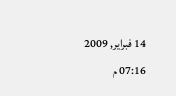14 فبراير, 2009 07:16 م